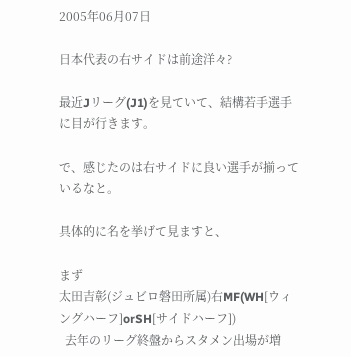2005年06月07日

日本代表の右サイドは前途洋々?

最近Jリーグ(J1)を見ていて、結構若手選手に目が行きます。

で、感じたのは右サイドに良い選手が揃っているなと。

具体的に名を挙げて見ますと、

まず
太田吉彰(ジュビロ磐田所属)右MF(WH[ウィングハーフ]orSH[サイドハーフ])
  去年のリーグ終盤からスタメン出場が増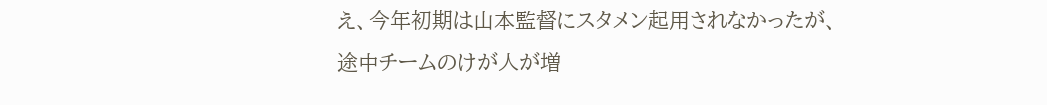え、今年初期は山本監督にスタメン起用されなかったが、
途中チームのけが人が増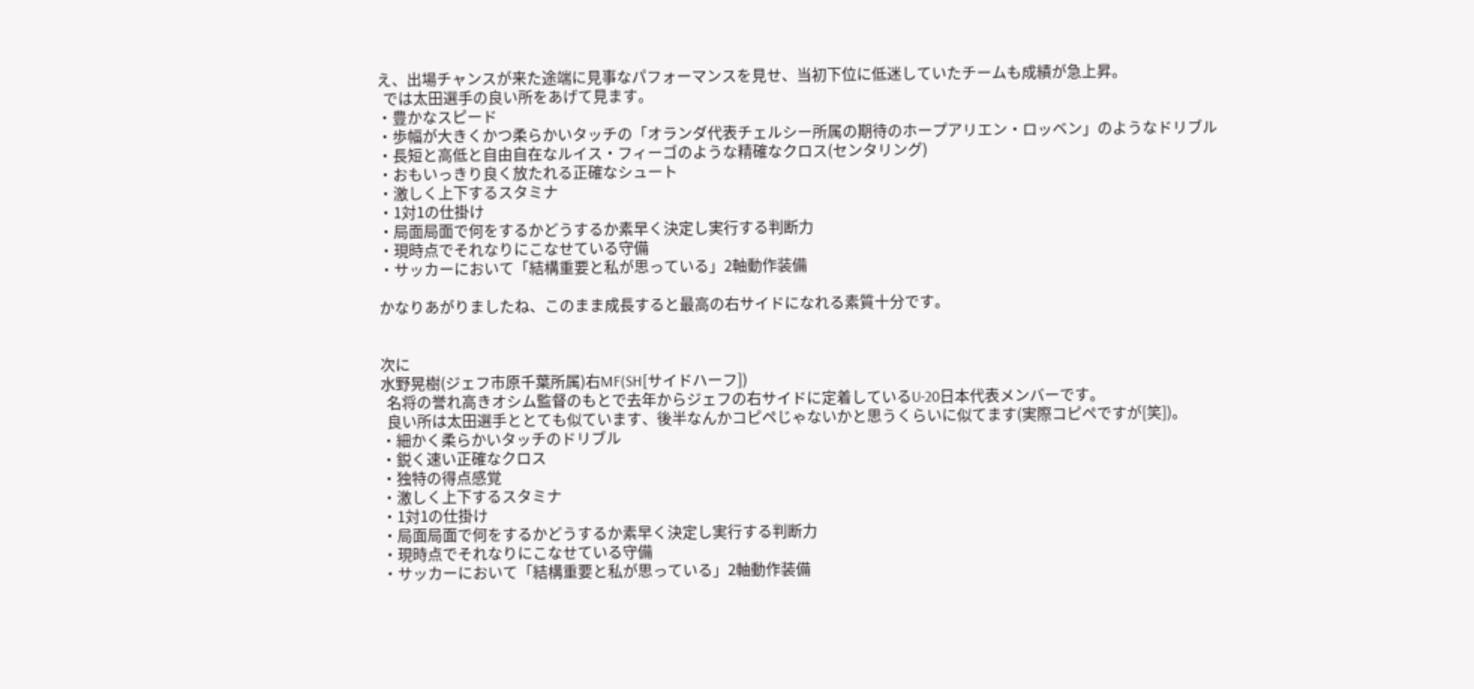え、出場チャンスが来た途端に見事なパフォーマンスを見せ、当初下位に低迷していたチームも成績が急上昇。
  では太田選手の良い所をあげて見ます。
・豊かなスピード
・歩幅が大きくかつ柔らかいタッチの「オランダ代表チェルシー所属の期待のホープアリエン・ロッベン」のようなドリブル
・長短と高低と自由自在なルイス・フィーゴのような精確なクロス(センタリング)
・おもいっきり良く放たれる正確なシュート
・激しく上下するスタミナ
・1対1の仕掛け
・局面局面で何をするかどうするか素早く決定し実行する判断力
・現時点でそれなりにこなせている守備
・サッカーにおいて「結構重要と私が思っている」2軸動作装備

かなりあがりましたね、このまま成長すると最高の右サイドになれる素質十分です。


次に
水野晃樹(ジェフ市原千葉所属)右MF(SH[サイドハーフ])
  名将の誉れ高きオシム監督のもとで去年からジェフの右サイドに定着しているU-20日本代表メンバーです。
  良い所は太田選手ととても似ています、後半なんかコピペじゃないかと思うくらいに似てます(実際コピペですが[笑])。
・細かく柔らかいタッチのドリブル
・鋭く速い正確なクロス
・独特の得点感覚
・激しく上下するスタミナ
・1対1の仕掛け
・局面局面で何をするかどうするか素早く決定し実行する判断力
・現時点でそれなりにこなせている守備
・サッカーにおいて「結構重要と私が思っている」2軸動作装備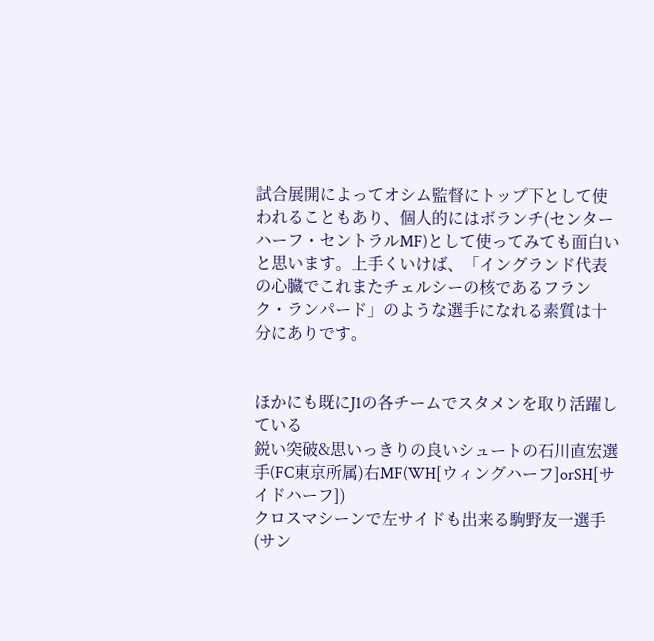試合展開によってオシム監督にトップ下として使われることもあり、個人的にはボランチ(センターハーフ・セントラルMF)として使ってみても面白いと思います。上手くいけば、「イングランド代表の心臓でこれまたチェルシーの核であるフランク・ランパード」のような選手になれる素質は十分にありです。


ほかにも既にJ1の各チームでスタメンを取り活躍している
鋭い突破&思いっきりの良いシュートの石川直宏選手(FC東京所属)右MF(WH[ウィングハーフ]orSH[サイドハーフ])
クロスマシーンで左サイドも出来る駒野友一選手(サン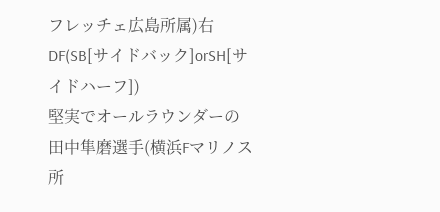フレッチェ広島所属)右DF(SB[サイドバック]orSH[サイドハーフ])
堅実でオールラウンダーの田中隼磨選手(横浜Fマリノス所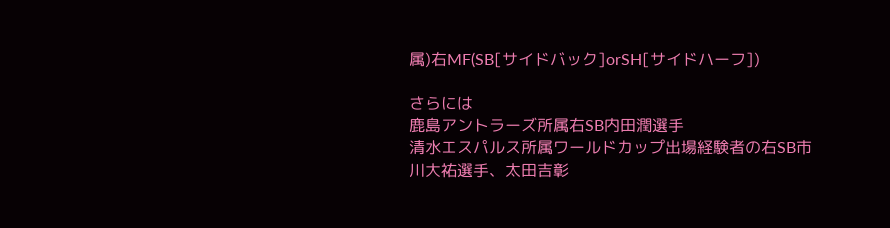属)右MF(SB[サイドバック]orSH[サイドハーフ])

さらには
鹿島アントラーズ所属右SB内田潤選手
清水エスパルス所属ワールドカップ出場経験者の右SB市川大祐選手、太田吉彰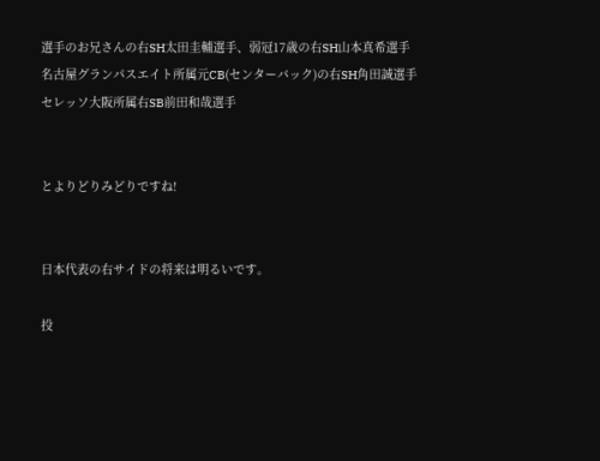選手のお兄さんの右SH太田圭輔選手、弱冠17歳の右SH山本真希選手
名古屋グランパスエイト所属元CB(センターバック)の右SH角田誠選手
セレッソ大阪所属右SB前田和哉選手


とよりどりみどりですね!


日本代表の右サイドの将来は明るいです。

投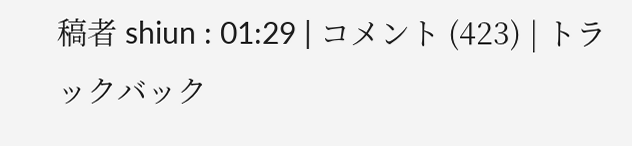稿者 shiun : 01:29 | コメント (423) | トラックバック